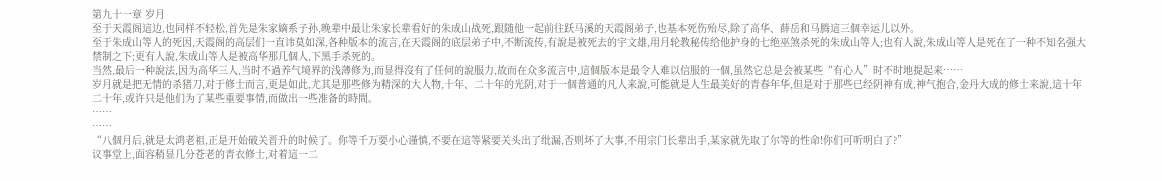第九十一章 岁月
至于天霞阁這边,也同样不轻松,首先是朱家嫡系子孙,晚辈中最让朱家长辈看好的朱成山战死,跟随他一起前往跃马溪的天霞阁弟子,也基本死伤殆尽,除了高华、薛岳和马腾這三個幸运儿以外。
至于朱成山等人的死因,天霞阁的高层们一直讳莫如深,各种版本的流言,在天霞阁的底层弟子中,不断流传,有說是被死去的宇文雄,用月轮教秘传给他护身的七绝巫煞杀死的朱成山等人;也有人說,朱成山等人是死在了一种不知名强大禁制之下;更有人說,朱成山等人是被高华那几個人,下黑手杀死的。
当然,最后一种說法,因为高华三人,当时不過养气境界的浅薄修为,而显得沒有了任何的說服力,故而在众多流言中,這個版本是最令人难以信服的一個,虽然它总是会被某些“有心人”时不时地提起来……
岁月就是把无情的杀猪刀,对于修士而言,更是如此,尤其是那些修为精深的大人物,十年、二十年的光阴,对于一個普通的凡人来說,可能就是人生最美好的青春年华,但是对于那些已经阴神有成,神气抱合,金丹大成的修士来說,這十年二十年,或许只是他们为了某些重要事情,而做出一些准备的時間。
……
……
“八個月后,就是太鸿老祖,正是开始破关晋升的时候了。你等千万要小心谨慎,不要在這等紧要关头出了纰漏,否则坏了大事,不用宗门长辈出手,某家就先取了尔等的性命!你们可听明白了?”
议事堂上,面容稍显几分苍老的青衣修士,对着這一二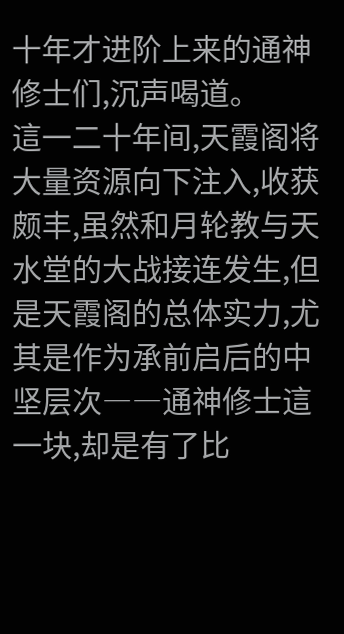十年才进阶上来的通神修士们,沉声喝道。
這一二十年间,天霞阁将大量资源向下注入,收获颇丰,虽然和月轮教与天水堂的大战接连发生,但是天霞阁的总体实力,尤其是作为承前启后的中坚层次――通神修士這一块,却是有了比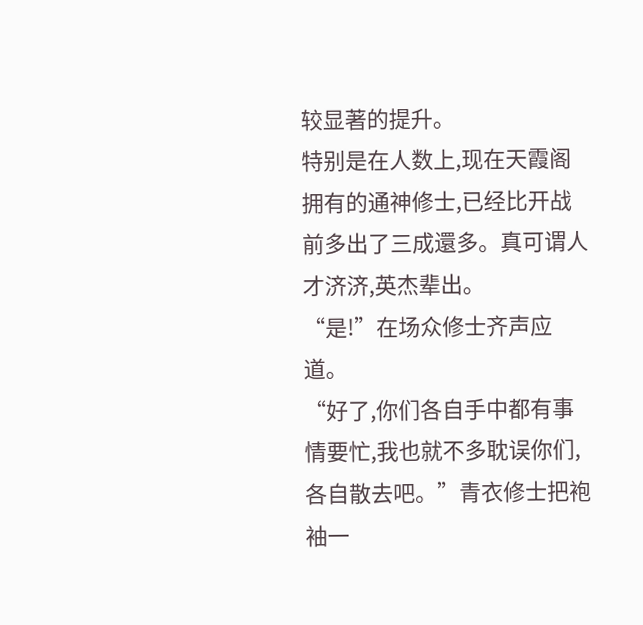较显著的提升。
特别是在人数上,现在天霞阁拥有的通神修士,已经比开战前多出了三成還多。真可谓人才济济,英杰辈出。
“是!”在场众修士齐声应道。
“好了,你们各自手中都有事情要忙,我也就不多耽误你们,各自散去吧。”青衣修士把袍袖一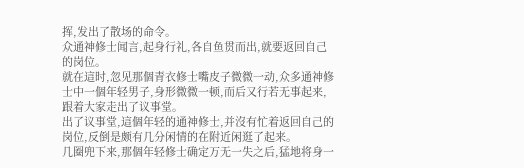挥,发出了散场的命令。
众通神修士闻言,起身行礼,各自鱼贯而出,就要返回自己的岗位。
就在這时,忽见那個青衣修士嘴皮子微微一动,众多通神修士中一個年轻男子,身形微微一顿,而后又行若无事起来,跟着大家走出了议事堂。
出了议事堂,這個年轻的通神修士,并沒有忙着返回自己的岗位,反倒是颇有几分闲情的在附近闲逛了起来。
几圈兜下来,那個年轻修士确定万无一失之后,猛地将身一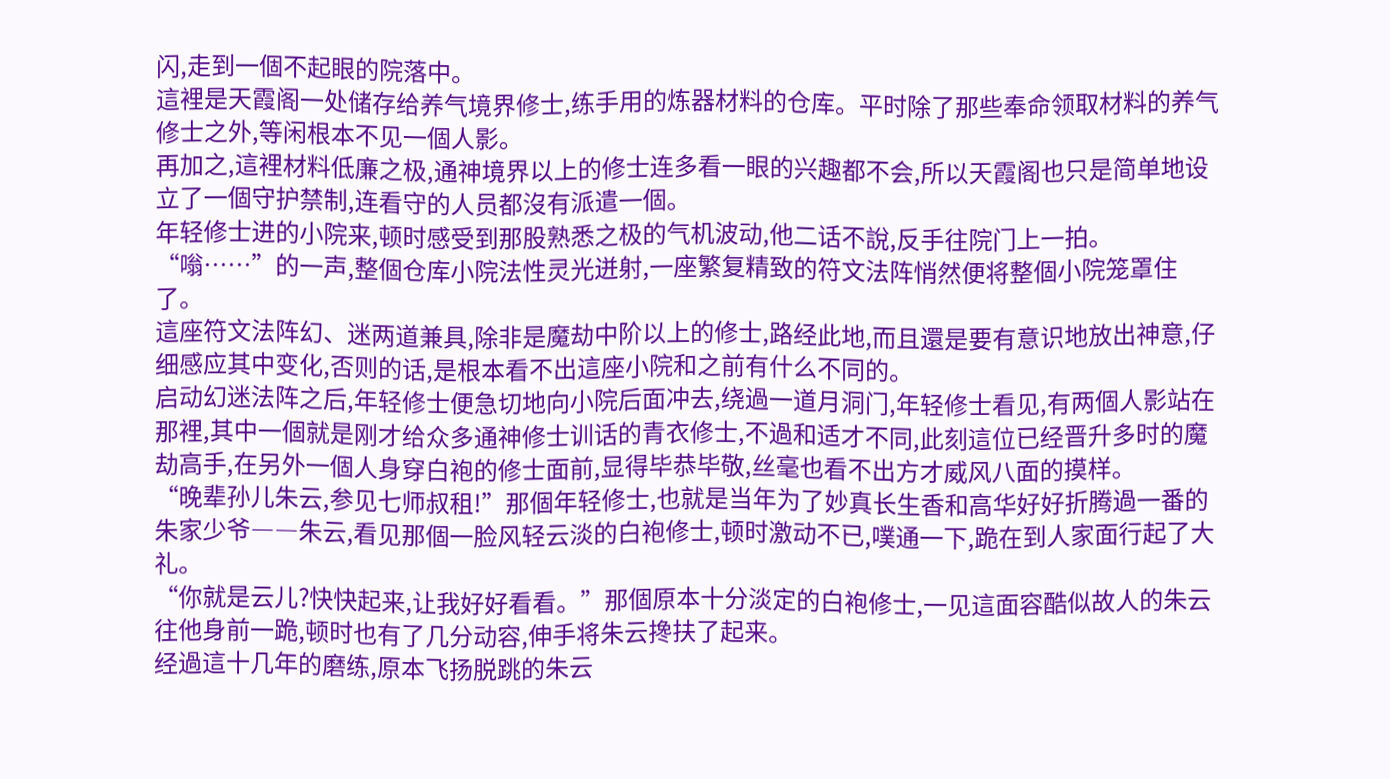闪,走到一個不起眼的院落中。
這裡是天霞阁一处储存给养气境界修士,练手用的炼器材料的仓库。平时除了那些奉命领取材料的养气修士之外,等闲根本不见一個人影。
再加之,這裡材料低廉之极,通神境界以上的修士连多看一眼的兴趣都不会,所以天霞阁也只是简单地设立了一個守护禁制,连看守的人员都沒有派遣一個。
年轻修士进的小院来,顿时感受到那股熟悉之极的气机波动,他二话不說,反手往院门上一拍。
“嗡……”的一声,整個仓库小院法性灵光迸射,一座繁复精致的符文法阵悄然便将整個小院笼罩住了。
這座符文法阵幻、迷两道兼具,除非是魔劫中阶以上的修士,路经此地,而且還是要有意识地放出神意,仔细感应其中变化,否则的话,是根本看不出這座小院和之前有什么不同的。
启动幻迷法阵之后,年轻修士便急切地向小院后面冲去,绕過一道月洞门,年轻修士看见,有两個人影站在那裡,其中一個就是刚才给众多通神修士训话的青衣修士,不過和适才不同,此刻這位已经晋升多时的魔劫高手,在另外一個人身穿白袍的修士面前,显得毕恭毕敬,丝毫也看不出方才威风八面的摸样。
“晚辈孙儿朱云,参见七师叔租!”那個年轻修士,也就是当年为了妙真长生香和高华好好折腾過一番的朱家少爷――朱云,看见那個一脸风轻云淡的白袍修士,顿时激动不已,噗通一下,跪在到人家面行起了大礼。
“你就是云儿?快快起来,让我好好看看。”那個原本十分淡定的白袍修士,一见這面容酷似故人的朱云往他身前一跪,顿时也有了几分动容,伸手将朱云搀扶了起来。
经過這十几年的磨练,原本飞扬脱跳的朱云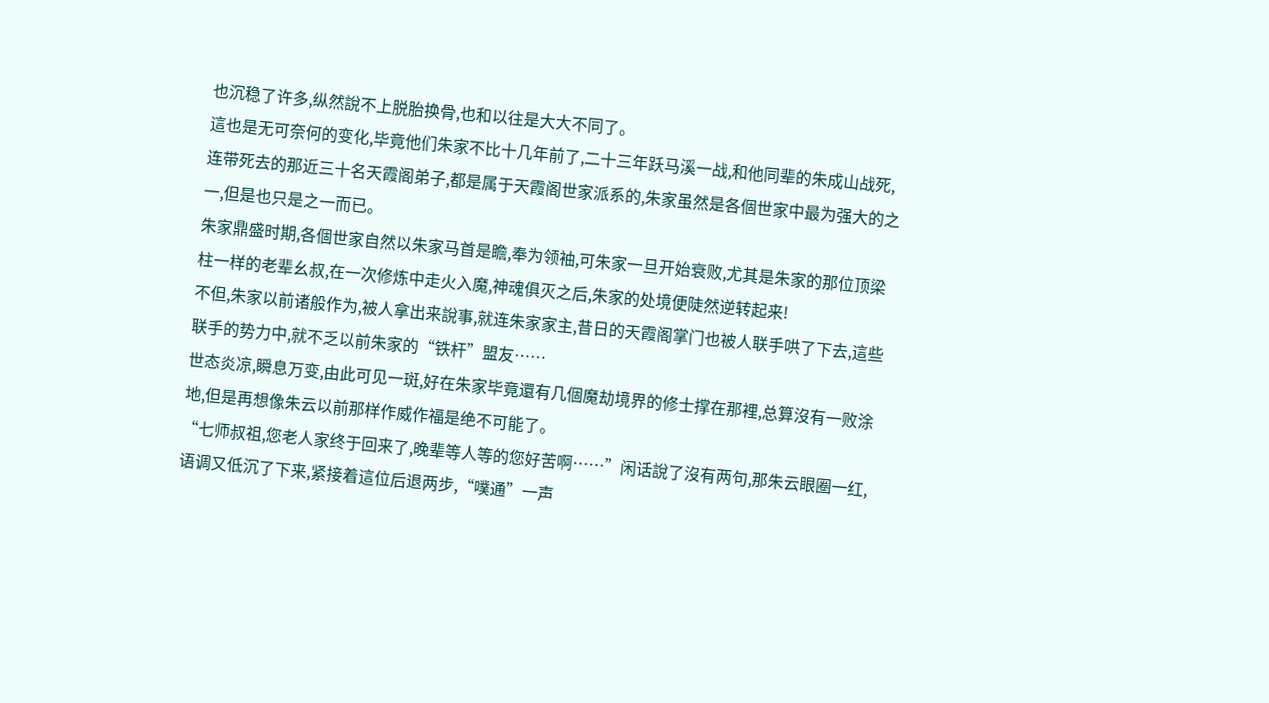也沉稳了许多,纵然說不上脱胎换骨,也和以往是大大不同了。
這也是无可奈何的变化,毕竟他们朱家不比十几年前了,二十三年跃马溪一战,和他同辈的朱成山战死,连带死去的那近三十名天霞阁弟子,都是属于天霞阁世家派系的,朱家虽然是各個世家中最为强大的之一,但是也只是之一而已。
朱家鼎盛时期,各個世家自然以朱家马首是瞻,奉为领袖,可朱家一旦开始衰败,尤其是朱家的那位顶梁柱一样的老辈幺叔,在一次修炼中走火入魔,神魂俱灭之后,朱家的处境便陡然逆转起来!
不但,朱家以前诸般作为,被人拿出来說事,就连朱家家主,昔日的天霞阁掌门也被人联手哄了下去,這些联手的势力中,就不乏以前朱家的“铁杆”盟友……
世态炎凉,瞬息万变,由此可见一斑,好在朱家毕竟還有几個魔劫境界的修士撑在那裡,总算沒有一败涂地,但是再想像朱云以前那样作威作福是绝不可能了。
“七师叔祖,您老人家终于回来了,晚辈等人等的您好苦啊……”闲话說了沒有两句,那朱云眼圈一红,语调又低沉了下来,紧接着這位后退两步,“噗通”一声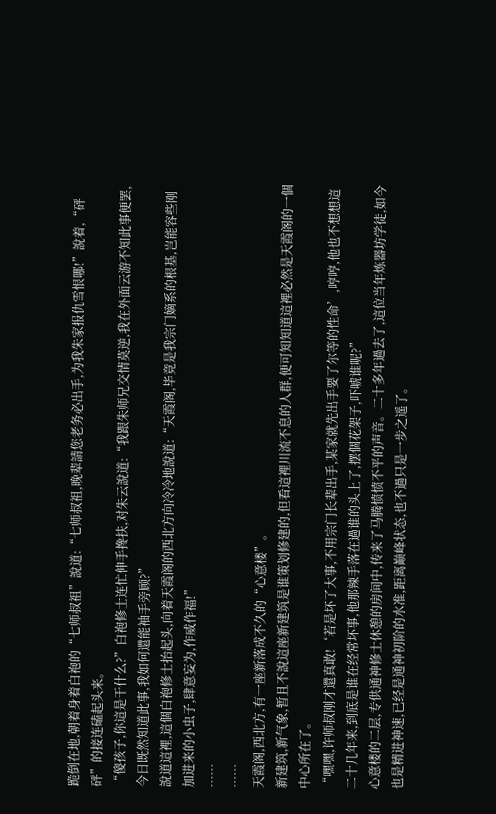跪倒在地,朝着身着白袍的“七师叔祖”說道:“七师叔祖,晚辈請您老务必出手,为我朱家报仇雪恨哪!”說着,“砰砰”的接连磕起头来。
“傻孩子,你這是干什么?”白袍修士连忙伸手搀扶,对朱云說道:“我跟朱师兄交情莫逆,我在外面云游不知此事便罢,今日既然知道此事,我如何還能袖手旁顾?”
說道這裡,這個白袍修士抬起头,向着天霞阁的西北方向冷冷地說道:“天霞阁,毕竟是我宗门嫡系的根基,岂能容些刚加进来的小虫子,肆意妄为,作威作福!”
……
……
天霞阁,西北方,有一座新落成不久的“心意楼”。
新建筑,新气象,暂且不說這座新建筑是谁策划修建的,但看這裡川流不息的人群,便可知知道這裡必然是天霞阁的一個中心所在了。
“嘿嘿,许师叔刚才還真敢!‘若是坏了大事,不用宗门长辈出手,某家就先出手要了尔等的性命’,哼哼,他也不想想這二十几年来,到底是谁在经常坏事,他那辣手落在過谁的头上了,摆個花架子,吓唬谁呢?”
心意楼的二层,专供通神修士休憩的房间中,传来了马腾愤愤不平的声音。二十多年過去了,這位当年炼器坊学徒,如今也是精进神速,已经是通神初阶的水准,距离巅峰状态,也不過只是一步之遥了。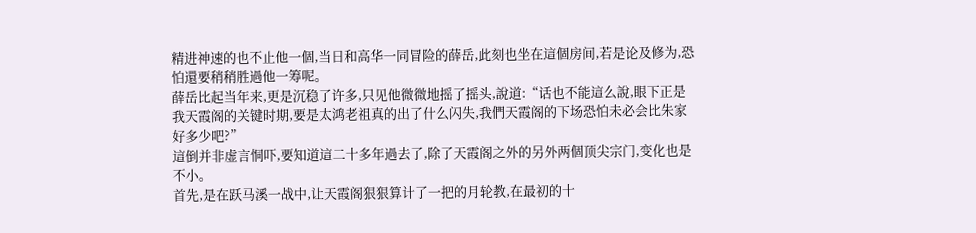精进神速的也不止他一個,当日和高华一同冒险的薛岳,此刻也坐在這個房间,若是论及修为,恐怕還要稍稍胜過他一筹呢。
薛岳比起当年来,更是沉稳了许多,只见他微微地摇了摇头,說道:“话也不能這么說,眼下正是我天霞阁的关键时期,要是太鸿老祖真的出了什么闪失,我們天霞阁的下场恐怕未必会比朱家好多少吧?”
這倒并非虚言恫吓,要知道這二十多年過去了,除了天霞阁之外的另外两個顶尖宗门,变化也是不小。
首先,是在跃马溪一战中,让天霞阁狠狠算计了一把的月轮教,在最初的十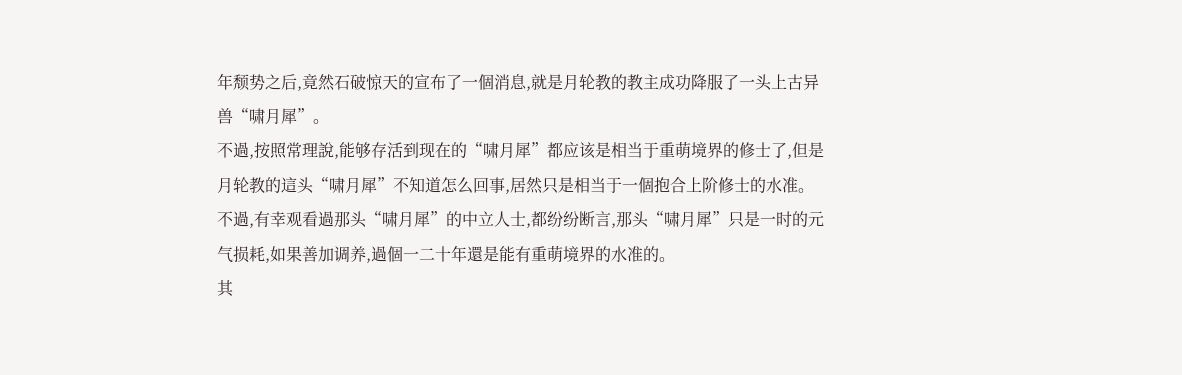年颓势之后,竟然石破惊天的宣布了一個消息,就是月轮教的教主成功降服了一头上古异兽“啸月犀”。
不過,按照常理說,能够存活到现在的“啸月犀”都应该是相当于重萌境界的修士了,但是月轮教的這头“啸月犀”不知道怎么回事,居然只是相当于一個抱合上阶修士的水准。不過,有幸观看過那头“啸月犀”的中立人士,都纷纷断言,那头“啸月犀”只是一时的元气损耗,如果善加调养,過個一二十年還是能有重萌境界的水准的。
其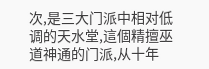次,是三大门派中相对低调的天水堂,這個精擅巫道神通的门派,从十年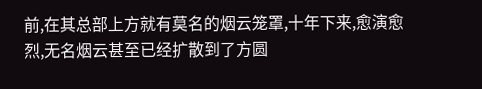前,在其总部上方就有莫名的烟云笼罩,十年下来,愈演愈烈,无名烟云甚至已经扩散到了方圆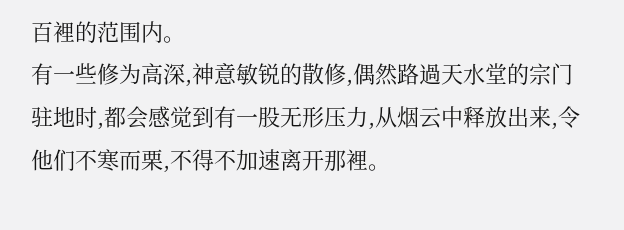百裡的范围内。
有一些修为高深,神意敏锐的散修,偶然路過天水堂的宗门驻地时,都会感觉到有一股无形压力,从烟云中释放出来,令他们不寒而栗,不得不加速离开那裡。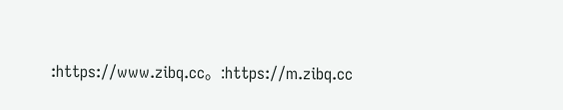:https://www.zibq.cc。:https://m.zibq.cc